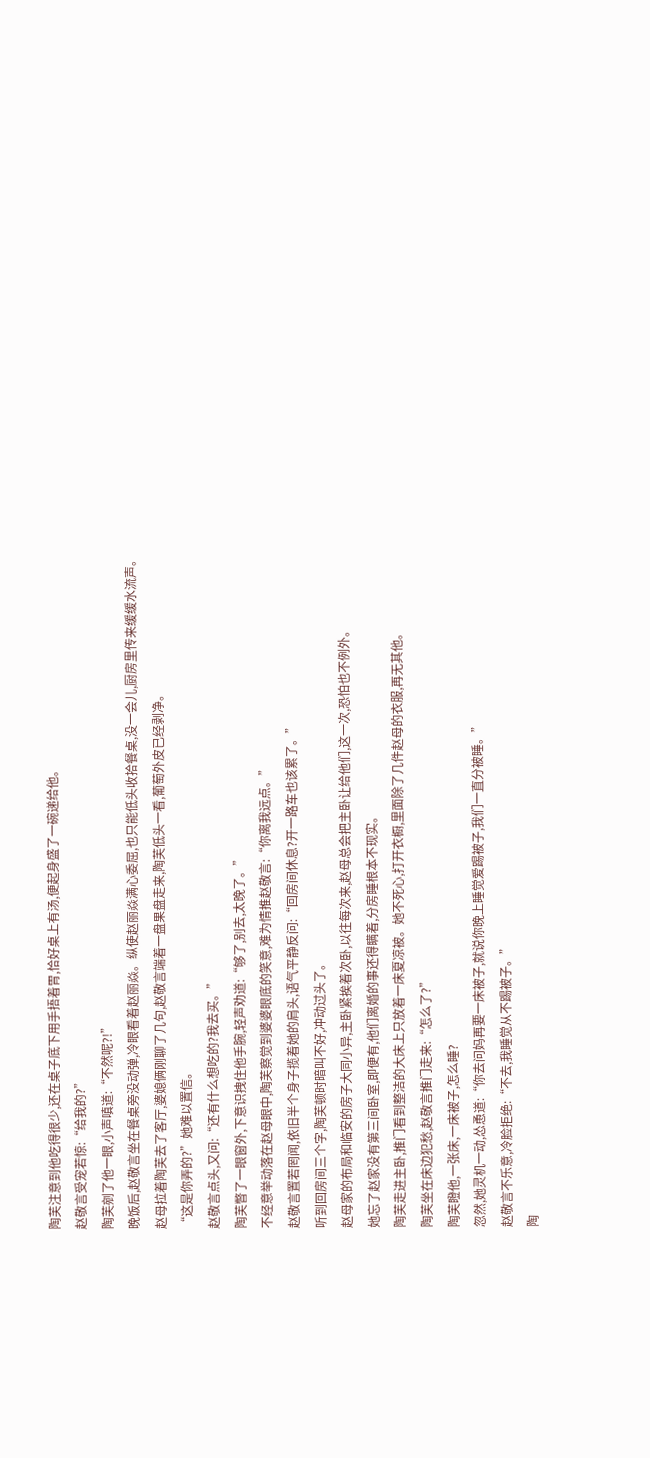陶芙注意到他吃得很少,还在桌子底下用手捂着胃,恰好桌上有汤,便起身盛了一碗递给他。
赵敬言受宠若惊:“给我的?”
陶芙剜了他一眼,小声嗔道:“不然呢?!”
晚饭后,赵敬言坐在餐桌旁没动弹,冷眼看着赵丽焱。纵使赵丽焱满心委屈,也只能低头收拾餐桌,没一会儿,厨房里传来缓缓水流声。
赵母拉着陶芙去了客厅,婆媳俩刚聊了几句,赵敬言端着一盘果盘走来,陶芙低头一看,葡萄外皮已经剥净。
“这是你弄的?”她难以置信。
赵敬言点头,又问:“还有什么想吃的?我去买。”
陶芙瞥了一眼窗外,下意识拽住他手腕,轻声劝道:“够了,别去,太晚了。”
不经意举动落在赵母眼中,陶芙察觉到婆婆眼底的笑意,难为情推赵敬言:“你离我远点。”
赵敬言置若罔闻,依旧半个身子揽着她的肩头,语气平静反问:“回房间休息?开一路车也该累了。”
听到回房间三个字,陶芙顿时暗叫不好,冲动过头了。
赵母家的布局和临安的房子大同小异,主卧紧挨着次卧,以往每次来,赵母总会把主卧让给他们,这一次,恐怕也不例外。
她忘了赵家没有第三间卧室,即便有,他们离婚的事还得瞒着,分房睡根本不现实。
陶芙走进主卧,推门看到整洁的大床上只放着一床夏凉被。她不死心,打开衣橱,里面除了几件赵母的衣服,再无其他。
陶芙坐在床边犯愁,赵敬言推门走来:“怎么了?”
陶芙瞪他,一张床,一床被子,怎么睡?
忽然,她灵机一动,怂恿道:“你去问妈再要一床被子,就说你晚上睡觉爱踢被子,我们一直分被睡。”
赵敬言不乐意,冷脸拒绝:“不去,我睡觉从不踢被子。”
陶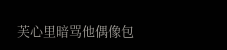芙心里暗骂他偶像包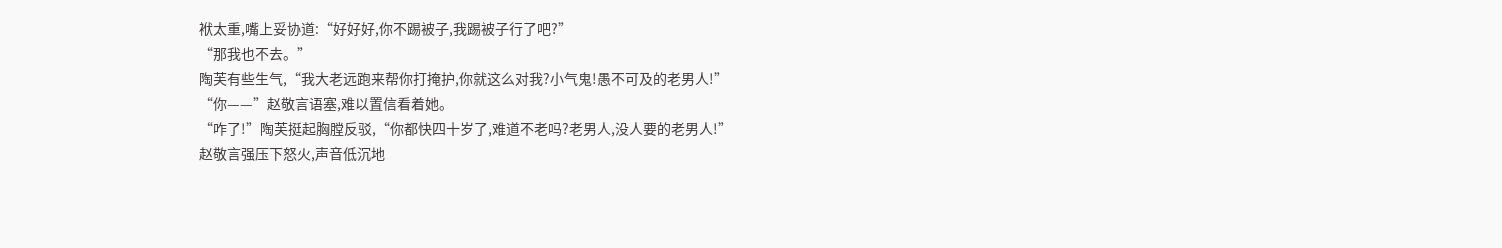袱太重,嘴上妥协道:“好好好,你不踢被子,我踢被子行了吧?”
“那我也不去。”
陶芙有些生气,“我大老远跑来帮你打掩护,你就这么对我?小气鬼!愚不可及的老男人!”
“你——”赵敬言语塞,难以置信看着她。
“咋了!”陶芙挺起胸膛反驳,“你都快四十岁了,难道不老吗?老男人,没人要的老男人!”
赵敬言强压下怒火,声音低沉地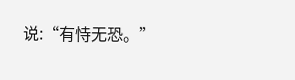说:“有恃无恐。”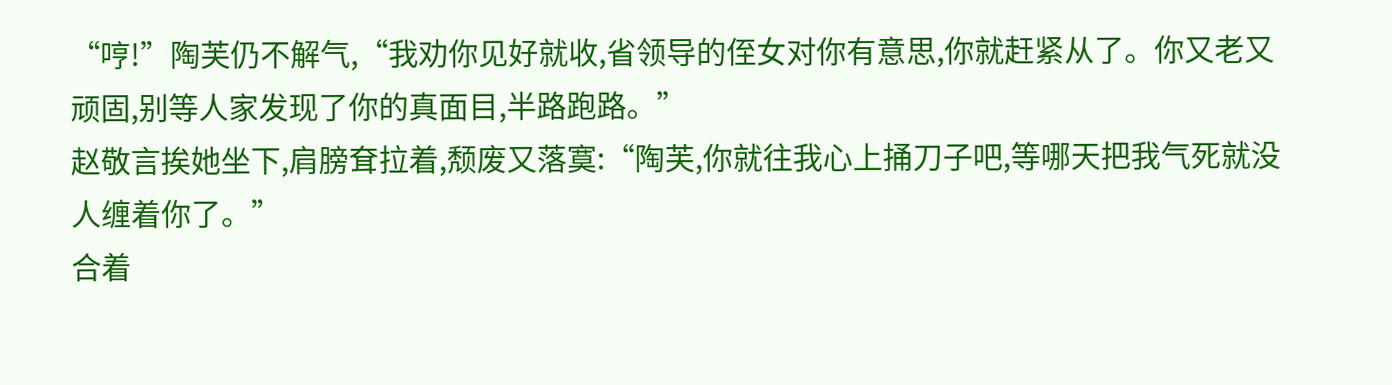“哼!”陶芙仍不解气,“我劝你见好就收,省领导的侄女对你有意思,你就赶紧从了。你又老又顽固,别等人家发现了你的真面目,半路跑路。”
赵敬言挨她坐下,肩膀耷拉着,颓废又落寞:“陶芙,你就往我心上捅刀子吧,等哪天把我气死就没人缠着你了。”
合着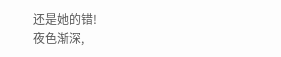还是她的错!
夜色渐深,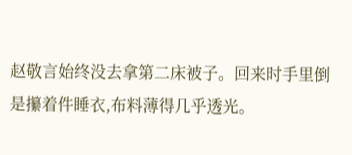赵敬言始终没去拿第二床被子。回来时手里倒是攥着件睡衣,布料薄得几乎透光。